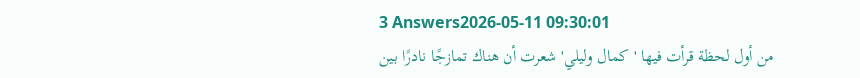3 Answers2026-05-11 09:30:01
من أول لحظة قرأت فيها 'كمال وليلي' شعرت أن هناك تمازجًا نادرًا بين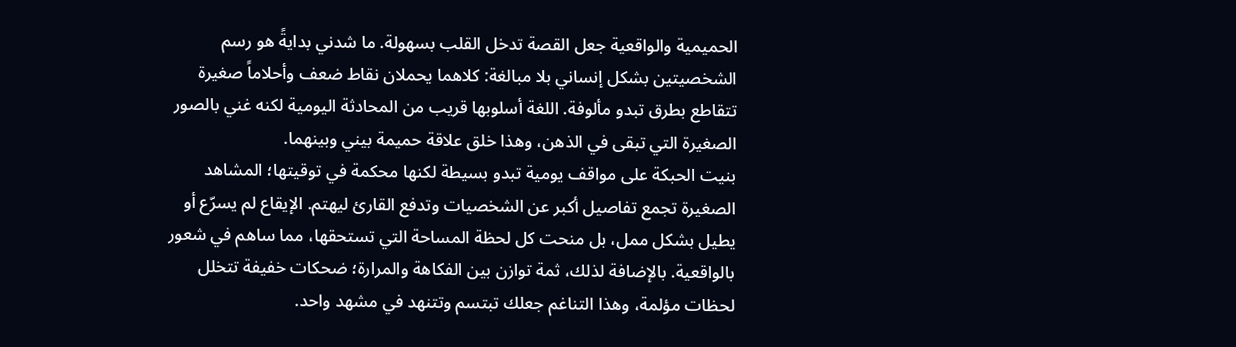الحميمية والواقعية جعل القصة تدخل القلب بسهولة. ما شدني بدايةً هو رسم الشخصيتين بشكل إنساني بلا مبالغة: كلاهما يحملان نقاط ضعف وأحلاماً صغيرة تتقاطع بطرق تبدو مألوفة. اللغة أسلوبها قريب من المحادثة اليومية لكنه غني بالصور الصغيرة التي تبقى في الذهن، وهذا خلق علاقة حميمة بيني وبينهما.
بنيت الحبكة على مواقف يومية تبدو بسيطة لكنها محكمة في توقيتها؛ المشاهد الصغيرة تجمع تفاصيل أكبر عن الشخصيات وتدفع القارئ ليهتم. الإيقاع لم يسرّع أو يطيل بشكل ممل، بل منحت كل لحظة المساحة التي تستحقها، مما ساهم في شعور بالواقعية. بالإضافة لذلك، ثمة توازن بين الفكاهة والمرارة؛ ضحكات خفيفة تتخلل لحظات مؤلمة، وهذا التناغم جعلك تبتسم وتتنهد في مشهد واحد.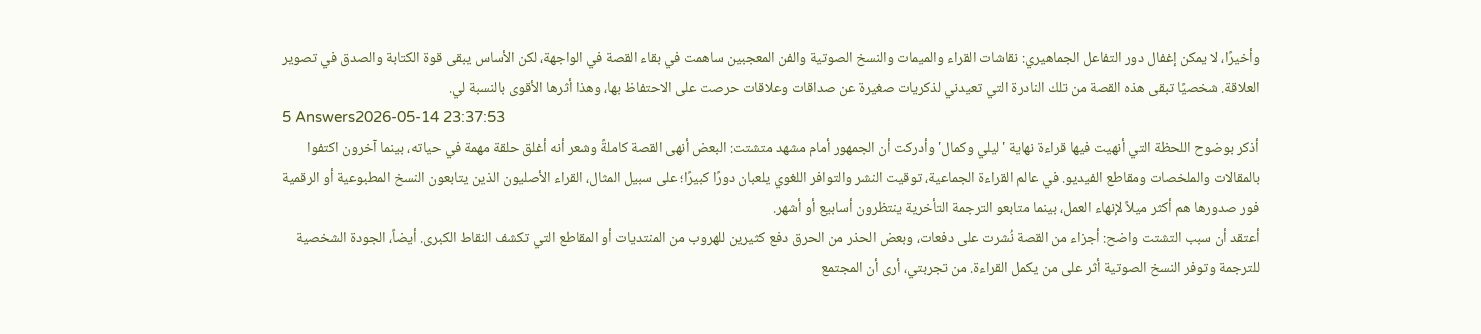وأخيرًا، لا يمكن إغفال دور التفاعل الجماهيري: نقاشات القراء والميمات والنسخ الصوتية والفن المعجبين ساهمت في بقاء القصة في الواجهة، لكن الأساس يبقى قوة الكتابة والصدق في تصوير العلاقة. شخصيًا تبقى هذه القصة من تلك النادرة التي تعيدني لذكريات صغيرة عن صداقات وعلاقات حرصت على الاحتفاظ بها، وهذا أثرها الأقوى بالنسبة لي.
5 Answers2026-05-14 23:37:53
أذكر بوضوح اللحظة التي أنهيت فيها قراءة نهاية 'ليلي وكمال' وأدركت أن الجمهور أمام مشهد متشتت: البعض أنهى القصة كاملةً وشعر أنه أغلق حلقة مهمة في حياته، بينما آخرون اكتفوا بالمقالات والملخصات ومقاطع الفيديو. في عالم القراءة الجماعية، توقيت النشر والتوافر اللغوي يلعبان دورًا كبيرًا؛ على سبيل المثال، القراء الأصليون الذين يتابعون النسخ المطبوعية أو الرقمية فور صدورها هم أكثر ميلاً لإنهاء العمل، بينما متابعو الترجمة التأخرية ينتظرون أسابيع أو أشهر.
أعتقد أن سبب التشتت واضح: أجزاء من القصة نُشرت على دفعات، وبعض الحذر من الحرق دفع كثيرين للهروب من المنتديات أو المقاطع التي تكشف النقاط الكبرى. أيضاً، الجودة الشخصية للترجمة وتوفر النسخ الصوتية أثر على من يكمل القراءة. من تجربتي، أرى أن المجتمع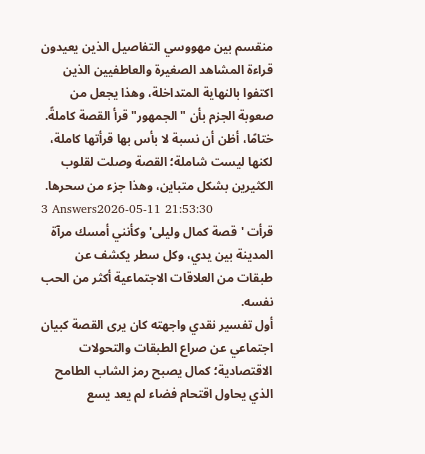منقسم بين مهووسي التفاصيل الذين يعيدون قراءة المشاهد الصغيرة والعاطفيين الذين اكتفوا بالنهاية المتداخلة، وهذا يجعل من صعوبة الجزم بأن "الجمهور" قرأ القصة كاملةً.
ختامًا، أظن أن نسبة لا بأس بها قرأتها كاملة، لكنها ليست شاملة؛ القصة وصلت لقلوب الكثيرين بشكل متباين، وهذا جزء من سحرها.
3 Answers2026-05-11 21:53:30
قرأت 'قصة كمال وليلى' وكأنني أمسك مرآة المدينة بين يدي، وكل سطر يكشف عن طبقات من العلاقات الاجتماعية أكثر من الحب نفسه.
أول تفسير نقدي واجهته كان يرى القصة كبيان اجتماعي عن صراع الطبقات والتحولات الاقتصادية؛ كمال يصبح رمز الشاب الطامح الذي يحاول اقتحام فضاء لم يعد يسع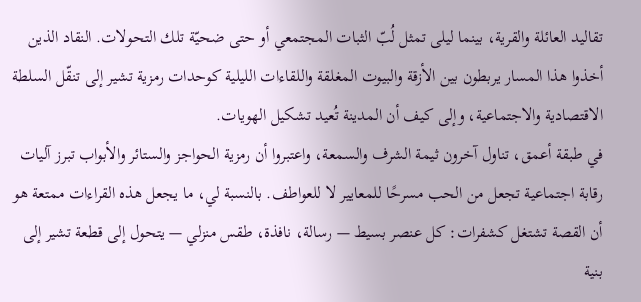تقاليد العائلة والقرية، بينما ليلى تمثل لُبّ الثبات المجتمعي أو حتى ضحيّة تلك التحولات. النقاد الذين أخذوا هذا المسار يربطون بين الأزقة والبيوت المغلقة واللقاءات الليلية كوحدات رمزية تشير إلى تنقّل السلطة الاقتصادية والاجتماعية، وإلى كيف أن المدينة تُعيد تشكيل الهويات.
في طبقة أعمق، تناول آخرون ثيمة الشرف والسمعة، واعتبروا أن رمزية الحواجز والستائر والأبواب تبرز آليات رقابة اجتماعية تجعل من الحب مسرحًا للمعايير لا للعواطف. بالنسبة لي، ما يجعل هذه القراءات ممتعة هو أن القصة تشتغل كشفرات: كل عنصر بسيط — رسالة، نافذة، طقس منزلي — يتحول إلى قطعة تشير إلى بنية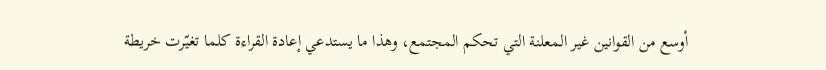أوسع من القوانين غير المعلنة التي تحكم المجتمع، وهذا ما يستدعي إعادة القراءة كلما تغيّرت خريطة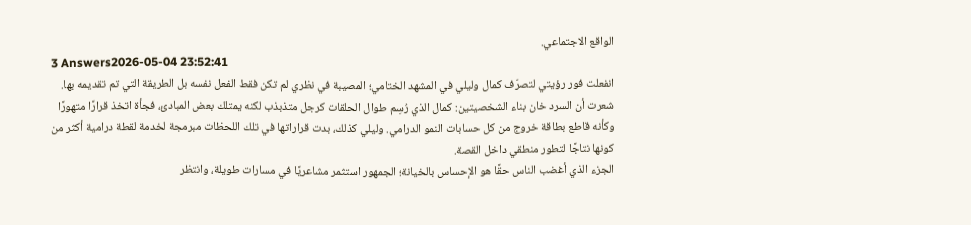الواقع الاجتماعي.
3 Answers2026-05-04 23:52:41
انفعلت فور رؤيتي لتصرّف كمال وليلي في المشهد الختامي؛ المصيبة في نظري لم تكن فقط الفعل نفسه بل الطريقة التي تم تقديمه بها. شعرت أن السرد خان بناء الشخصيتين: كمال الذي رُسِم طوال الحلقات كرجل متذبذب لكنه يمتلك بعض المبادئ، فجأة اتخذ قرارًا متهورًا وكأنه قاطع بطاقة خروج من كل حسابات النمو الدرامي. وليلي كذلك، بدت قراراتها في تلك اللحظات مبرمجة لخدمة لقطة درامية أكثر من كونها نتاجًا لتطور منطقي داخل القصة.
الجزء الذي أغضب الناس حقًا هو الإحساس بالخيانة؛ الجمهور استثمر مشاعريًا في مسارات طويلة، وانتظر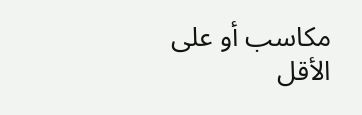مكاسب أو على الأقل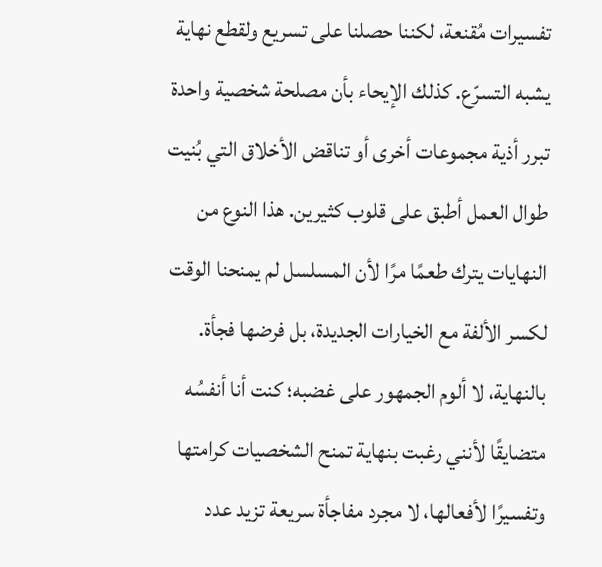تفسيرات مُقنعة، لكننا حصلنا على تسريع ولقطع نهاية يشبه التسرّع. كذلك الإيحاء بأن مصلحة شخصية واحدة تبرر أذية مجموعات أخرى أو تناقض الأخلاق التي بُنيت طوال العمل أطبق على قلوب كثيرين. هذا النوع من النهايات يترك طعمًا مرًا لأن المسلسل لم يمنحنا الوقت لكسر الألفة مع الخيارات الجديدة، بل فرضها فجأة.
بالنهاية، لا ألوم الجمهور على غضبه؛ كنت أنا أنفسُه متضايقًا لأنني رغبت بنهاية تمنح الشخصيات كرامتها وتفسيرًا لأفعالها، لا مجرد مفاجأة سريعة تزيد عدد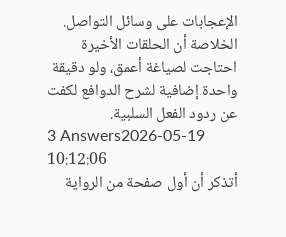الإعجابات على وسائل التواصل. الخلاصة أن الحلقات الأخيرة احتاجت لصياغة أعمق، ولو دقيقة واحدة إضافية لشرح الدوافع لكفت عن ردود الفعل السلبية.
3 Answers2026-05-19 10:12:06
أتذكر أن أول صفحة من الرواية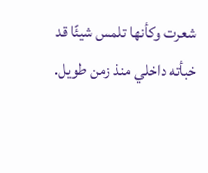شعرت وكأنها تلمس شيئًا قد خبأته داخلي منذ زمن طويل.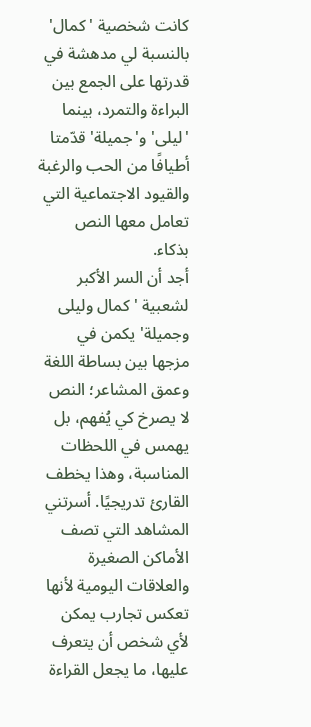كانت شخصية 'كمال' بالنسبة لي مدهشة في قدرتها على الجمع بين البراءة والتمرد، بينما 'ليلى' و'جميلة' قدّمتا أطيافًا من الحب والرغبة والقيود الاجتماعية التي تعامل معها النص بذكاء.
أجد أن السر الأكبر لشعبية 'كمال وليلى وجميلة' يكمن في مزجها بين بساطة اللغة وعمق المشاعر؛ النص لا يصرخ كي يُفهم، بل يهمس في اللحظات المناسبة، وهذا يخطف القارئ تدريجيًا. أسرتني المشاهد التي تصف الأماكن الصغيرة والعلاقات اليومية لأنها تعكس تجارب يمكن لأي شخص أن يتعرف عليها، ما يجعل القراءة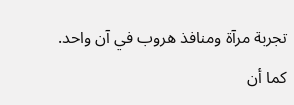تجربة مرآة ومنافذ هروب في آن واحد.
كما أن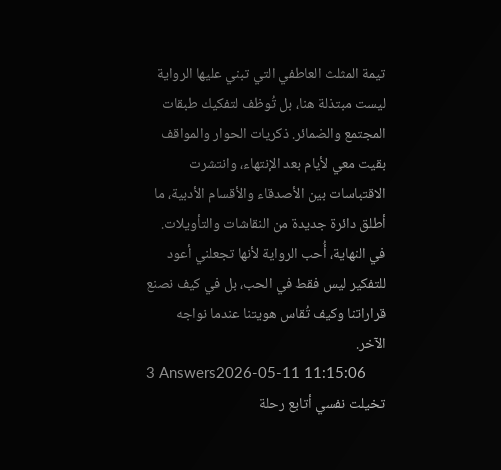تيمة المثلث العاطفي التي تبني عليها الرواية ليست مبتذلة هنا، بل تُوظف لتفكيك طبقات المجتمع والضمائر. ذكريات الحوار والمواقف بقيت معي لأيام بعد الإنتهاء، وانتشرت الاقتباسات بين الأصدقاء والأقسام الأدبية، ما أطلق دائرة جديدة من النقاشات والتأويلات. في النهاية، أُحب الرواية لأنها تجعلني أعود للتفكير ليس فقط في الحب، بل في كيف نصنع قراراتنا وكيف تُقاس هويتنا عندما نواجه الآخر.
3 Answers2026-05-11 11:15:06
تخيلت نفسي أتابع رحلة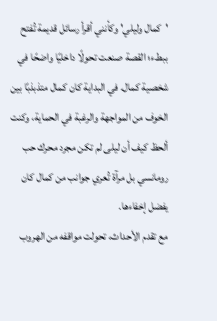'كمال وليلي' وكأنني أقرأ رسائل قديمة تُفتح ببطء؛ القصة صنعت تحولًا داخليًا واضحًا في شخصية كمال. في البداية كان كمال متذبذبًا بين الخوف من المواجهة والرغبة في الحماية، وكنت ألحظ كيف أن ليلى لم تكن مجرد محرك حب رومانسي بل مرآة تُعري جوانب من كمال كان يفضل إخفاءها.
مع تقدم الأحداث، تحولت مواقفه من الهروب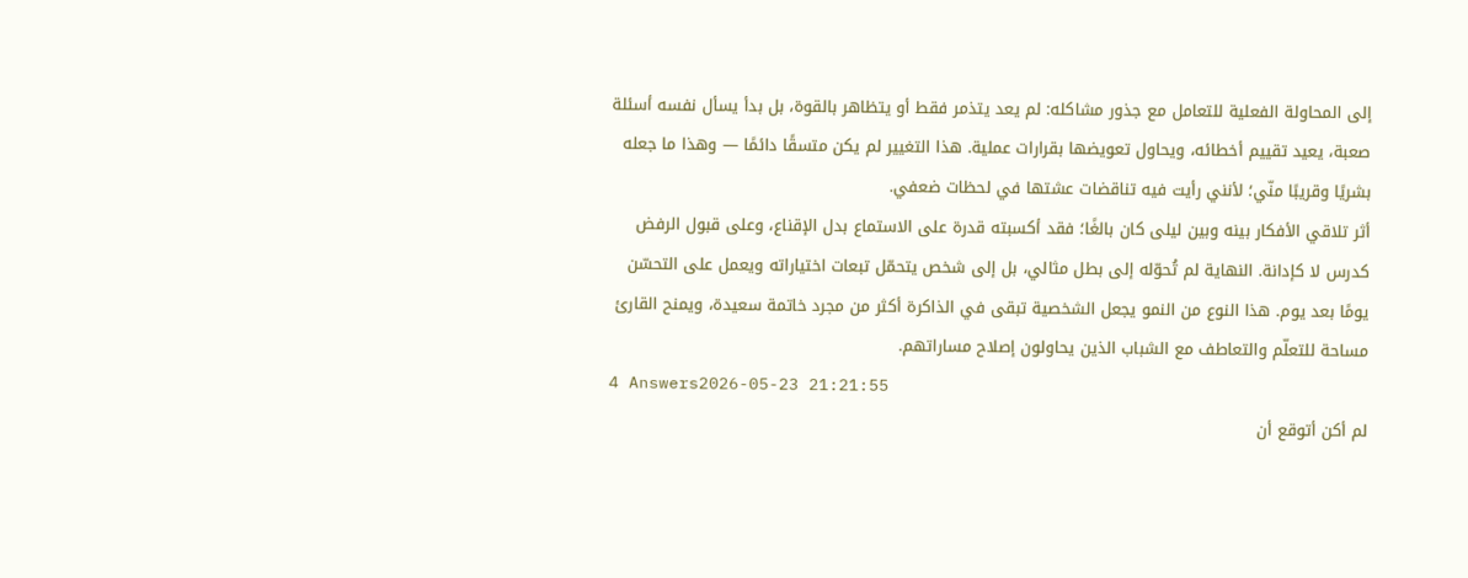إلى المحاولة الفعلية للتعامل مع جذور مشاكله: لم يعد يتذمر فقط أو يتظاهر بالقوة، بل بدأ يسأل نفسه أسئلة صعبة، يعيد تقييم أخطائه، ويحاول تعويضها بقرارات عملية. هذا التغيير لم يكن متسقًا دائمًا — وهذا ما جعله بشريًا وقريبًا منّي؛ لأنني رأيت فيه تناقضات عشتها في لحظات ضعفي.
أثر تلاقي الأفكار بينه وبين ليلى كان بالغًا؛ فقد أكسبته قدرة على الاستماع بدل الإقناع، وعلى قبول الرفض كدرس لا كإدانة. النهاية لم تُحوّله إلى بطل مثالي، بل إلى شخص يتحمّل تبعات اختياراته ويعمل على التحسّن يومًا بعد يوم. هذا النوع من النمو يجعل الشخصية تبقى في الذاكرة أكثر من مجرد خاتمة سعيدة، ويمنح القارئ مساحة للتعلّم والتعاطف مع الشباب الذين يحاولون إصلاح مساراتهم.
4 Answers2026-05-23 21:21:55
لم أكن أتوقع أن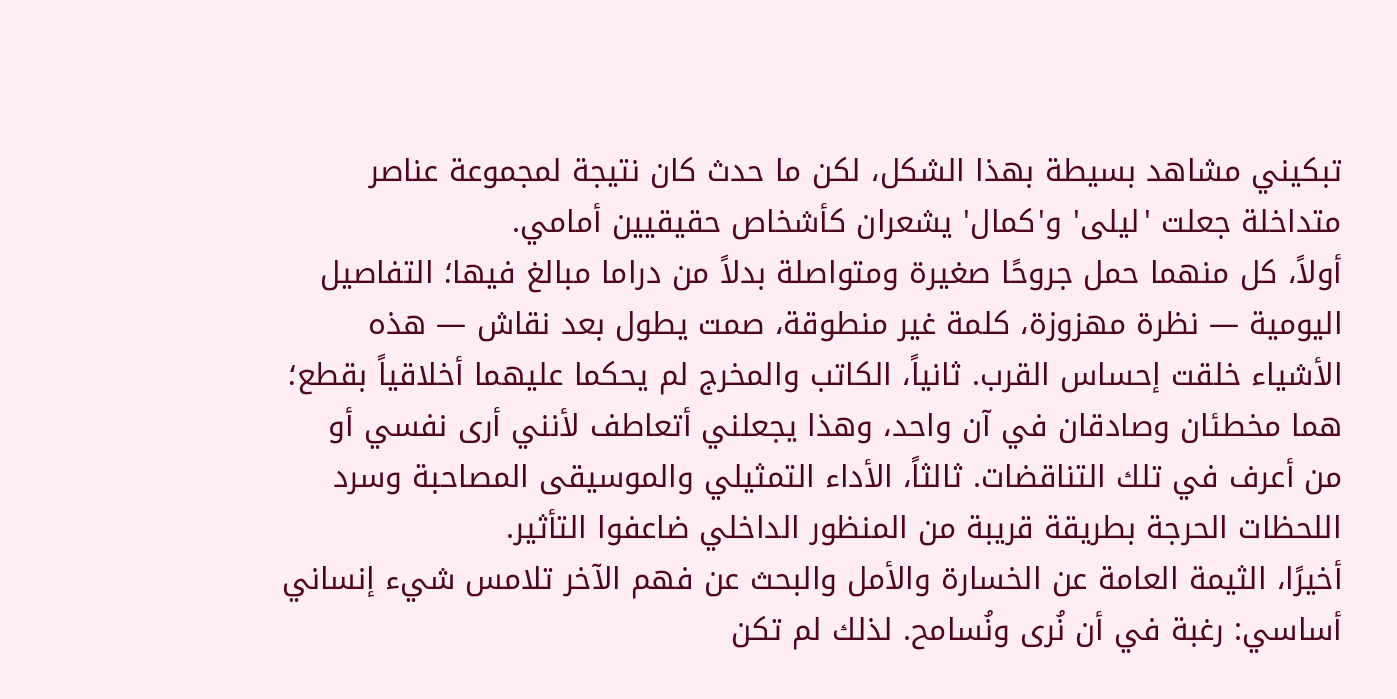تبكيني مشاهد بسيطة بهذا الشكل، لكن ما حدث كان نتيجة لمجموعة عناصر متداخلة جعلت 'ليلى' و'كمال' يشعران كأشخاص حقيقيين أمامي.
أولاً، كل منهما حمل جروحًا صغيرة ومتواصلة بدلاً من دراما مبالغ فيها؛ التفاصيل اليومية — نظرة مهزوزة، كلمة غير منطوقة، صمت يطول بعد نقاش — هذه الأشياء خلقت إحساس القرب. ثانياً، الكاتب والمخرج لم يحكما عليهما أخلاقياً بقطع؛ هما مخطئان وصادقان في آن واحد، وهذا يجعلني أتعاطف لأنني أرى نفسي أو من أعرف في تلك التناقضات. ثالثاً، الأداء التمثيلي والموسيقى المصاحبة وسرد اللحظات الحرجة بطريقة قريبة من المنظور الداخلي ضاعفوا التأثير.
أخيرًا، الثيمة العامة عن الخسارة والأمل والبحث عن فهم الآخر تلامس شيء إنساني أساسي: رغبة في أن نُرى ونُسامح. لذلك لم تكن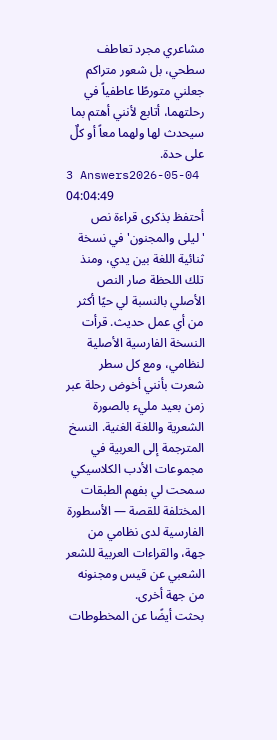مشاعري مجرد تعاطف سطحي، بل شعور متراكم جعلني متورطًا عاطفياً في رحلتهما، أتابع لأنني أهتم بما سيحدث لها ولهما معاً أو كلٌ على حدة.
3 Answers2026-05-04 04:04:49
أحتفظ بذكرى قراءة نص 'ليلى والمجنون' في نسخة ثنائية اللغة بين يدي، ومنذ تلك اللحظة صار النص الأصلي بالنسبة لي حيًا أكثر من أي عمل حديث. قرأت النسخة الفارسية الأصلية لنظامي، ومع كل سطر شعرت بأنني أخوض رحلة عبر زمن بعيد مليء بالصورة الشعرية واللغة الغنية. النسخ المترجمة إلى العربية في مجموعات الأدب الكلاسيكي سمحت لي بفهم الطبقات المختلفة للقصة — الأسطورة الفارسية لدى نظامي من جهة، والقراءات العربية للشعر الشعبي عن قيس ومجنونه من جهة أخرى.
بحثت أيضًا عن المخطوطات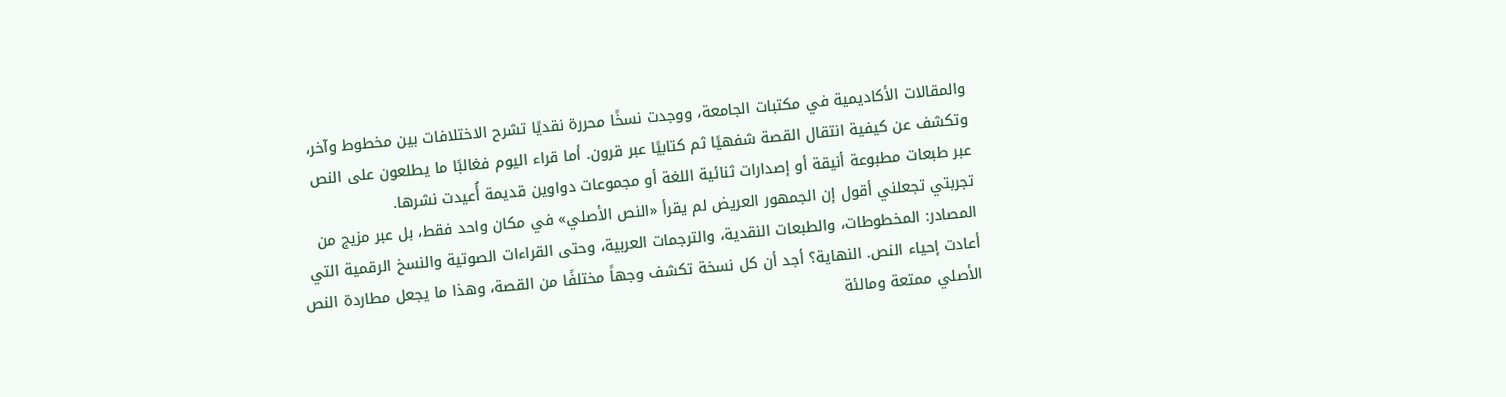والمقالات الأكاديمية في مكتبات الجامعة، ووجدت نسخًا محررة نقديًا تشرح الاختلافات بين مخطوط وآخر، وتكشف عن كيفية انتقال القصة شفهيًا ثم كتابيًا عبر قرون. أما قراء اليوم فغالبًا ما يطلعون على النص عبر طبعات مطبوعة أنيقة أو إصدارات ثنائية اللغة أو مجموعات دواوين قديمة أُعيدت نشرها.
تجربتي تجعلني أقول إن الجمهور العريض لم يقرأ «النص الأصلي» في مكان واحد فقط، بل عبر مزيج من المصادر: المخطوطات، والطبعات النقدية، والترجمات العربية، وحتى القراءات الصوتية والنسخ الرقمية التي أعادت إحياء النص. النهاية؟ أجد أن كل نسخة تكشف وجهاً مختلفًا من القصة، وهذا ما يجعل مطاردة النص الأصلي ممتعة ومالئة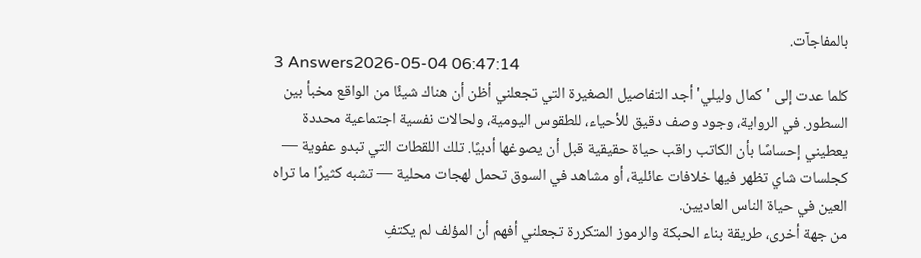بالمفاجآت.
3 Answers2026-05-04 06:47:14
كلما عدت إلى 'كمال وليلي' أجد التفاصيل الصغيرة التي تجعلني أظن أن هناك شيئًا من الواقع مخبأ بين السطور. في الرواية، وجود وصف دقيق للأحياء، للطقوس اليومية، ولحالات نفسية اجتماعية محددة يعطيني إحساسًا بأن الكاتب راقب حياة حقيقية قبل أن يصوغها أدبيًا. تلك اللقطات التي تبدو عفوية — كجلسات شاي تظهر فيها خلافات عائلية، أو مشاهد في السوق تحمل لهجات محلية — تشبه كثيرًا ما تراه العين في حياة الناس العاديين.
من جهة أخرى، طريقة بناء الحبكة والرموز المتكررة تجعلني أفهم أن المؤلف لم يكتفِ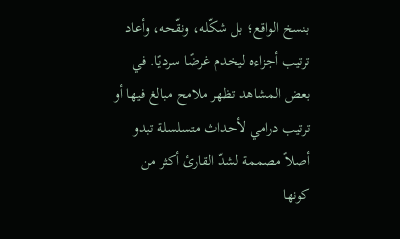بنسخ الواقع؛ بل شكّله، ونقّحه، وأعاد ترتيب أجزاءه ليخدم غرضًا سرديًا. في بعض المشاهد تظهر ملامح مبالغ فيها أو ترتيب درامي لأحداث متسلسلة تبدو أصلاً مصممة لشدّ القارئ أكثر من كونها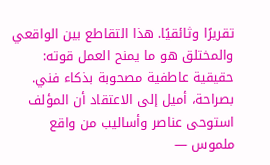تقريرًا وثائقيًا. هذا التقاطع بين الواقعي والمختلق هو ما يمنح العمل قوته: حقيقية عاطفية مصحوبة بذكاء فني.
بصراحة، أميل إلى الاعتقاد أن المؤلف استوحى عناصر وأساليب من واقع ملموس —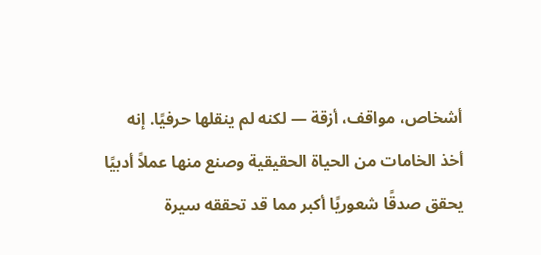أشخاص، مواقف، أزقة — لكنه لم ينقلها حرفيًا. إنه أخذ الخامات من الحياة الحقيقية وصنع منها عملاً أدبيًا يحقق صدقًا شعوريًا أكبر مما قد تحققه سيرة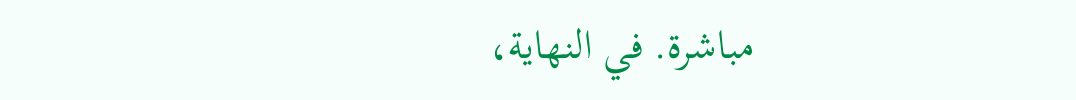مباشرة. في النهاية،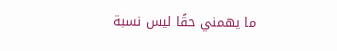ما يهمني حقًا ليس نسبة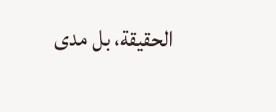الحقيقة، بل مدى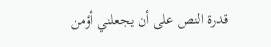قدرة النص على أن يجعلني أؤمن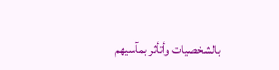بالشخصيات وأتأثر بمآسيهم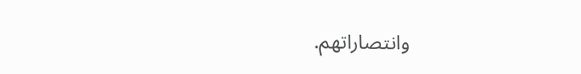وانتصاراتهم.